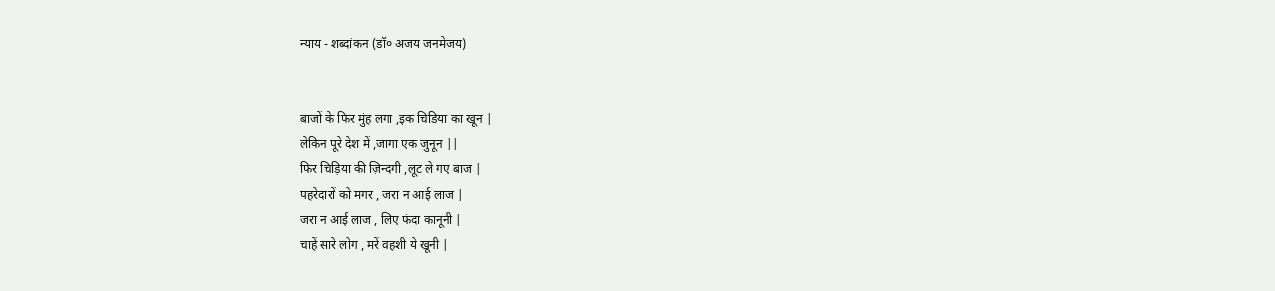न्याय - शब्दांकन (डॉ० अजय जनमेजय)


बाजों के फिर मुंह लगा ,इक चिडिया का खून |
लेकिन पूरे देश में ,जागा एक जुनून ||
फिर चिड़िया की ज़िन्दगी ,लूट ले गए बाज |
पहरेदारों को मगर , जरा न आई लाज |
जरा न आई लाज , लिए फंदा कानूनी |
चाहें सारे लोग , मरें वहशी ये खूनी |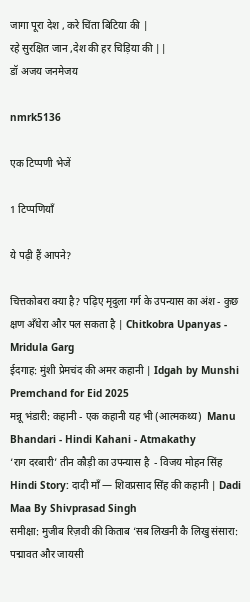जागा पूरा देश , करे चिंता बिटिया की |
रहे सुरक्षित जान ,देश की हर चिड़िया की ||
डॉ अजय जनमेजय

nmrk5136

एक टिप्पणी भेजें

1 टिप्पणियाँ

ये पढ़ी हैं आपने?

चित्तकोबरा क्या है? पढ़िए मृदुला गर्ग के उपन्यास का अंश - कुछ क्षण अँधेरा और पल सकता है | Chitkobra Upanyas - Mridula Garg
ईदगाह: मुंशी प्रेमचंद की अमर कहानी | Idgah by Munshi Premchand for Eid 2025
मन्नू भंडारी: कहानी - एक कहानी यह भी (आत्मकथ्य)  Manu Bhandari - Hindi Kahani - Atmakathy
‘राग दरबारी’ तीन कौड़ी का उपन्यास है  - विजय मोहन सिंह
Hindi Story: दादी माँ — शिवप्रसाद सिंह की कहानी | Dadi Maa By Shivprasad Singh
समीक्षा: मुजीब रिज़वी की किताब ‘सब लिखनी कै लिखु संसारा: पद्मावत और जायसी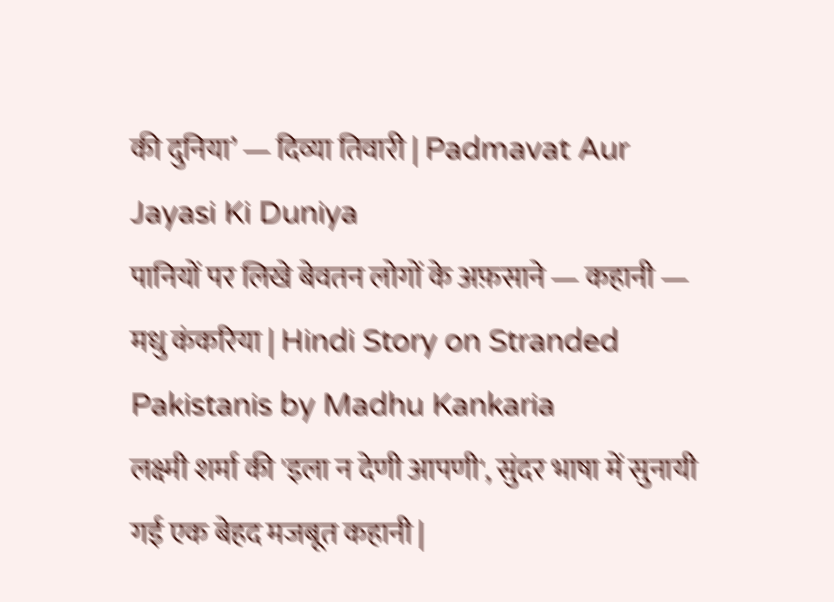की दुनिया’ — दिव्या तिवारी | Padmavat Aur Jayasi Ki Duniya
पानियों पर लिखे बेवतन लोगों के अफ़साने — कहानी — मधु कंकरिया | Hindi Story on Stranded Pakistanis by Madhu Kankaria
लक्ष्मी शर्मा की 'इला न देणी आपणी', सुंदर भाषा में सुनायी गई एक बेहद मजबूत कहानी |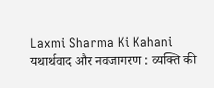Laxmi Sharma Ki Kahani
यथार्थवाद और नवजागरण : व्यक्ति की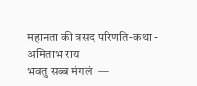महानता की त्रसद परिणति-कथा - अमिताभ राय
भवतु सब्ब मंगलं  —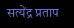सत्येंद्र प्रताप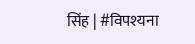सिंह | #विपश्यना